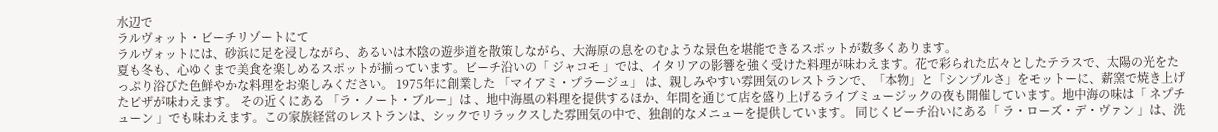水辺で
ラルヴォット・ビーチリゾートにて
ラルヴォットには、砂浜に足を浸しながら、あるいは木陰の遊歩道を散策しながら、大海原の息をのむような景色を堪能できるスポットが数多くあります。
夏も冬も、心ゆくまで美食を楽しめるスポットが揃っています。ビーチ沿いの「 ジャコモ 」では、イタリアの影響を強く受けた料理が味わえます。花で彩られた広々としたテラスで、太陽の光をたっぷり浴びた色鮮やかな料理をお楽しみください。 1975年に創業した 「マイアミ・プラージュ」 は、親しみやすい雰囲気のレストランで、「本物」と「シンプルさ」をモットーに、薪窯で焼き上げたピザが味わえます。 その近くにある 「ラ・ノート・ブルー」は 、地中海風の料理を提供するほか、年間を通じて店を盛り上げるライブミュージックの夜も開催しています。地中海の味は「 ネプチューン 」でも味わえます。この家族経営のレストランは、シックでリラックスした雰囲気の中で、独創的なメニューを提供しています。 同じくビーチ沿いにある「 ラ・ローズ・デ・ヴァン 」は、洗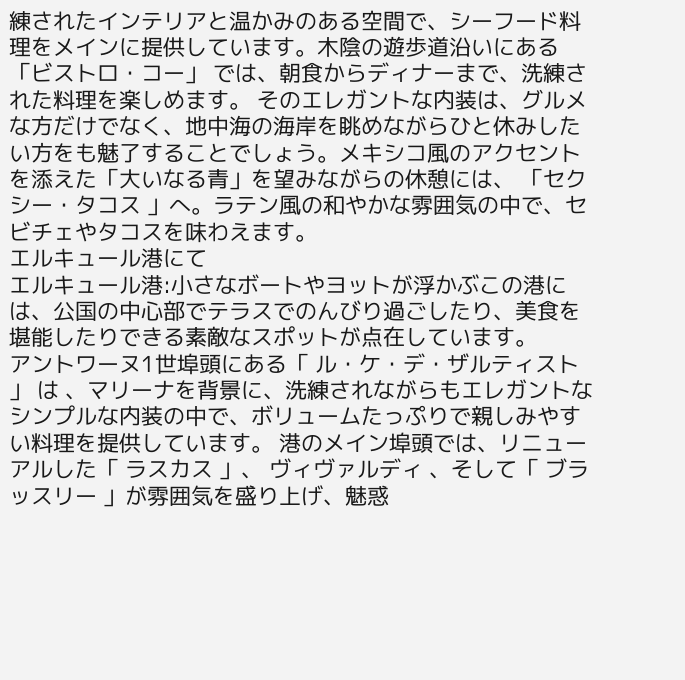練されたインテリアと温かみのある空間で、シーフード料理をメインに提供しています。木陰の遊歩道沿いにある 「ビストロ・コー」 では、朝食からディナーまで、洗練された料理を楽しめます。 そのエレガントな内装は、グルメな方だけでなく、地中海の海岸を眺めながらひと休みしたい方をも魅了することでしょう。メキシコ風のアクセントを添えた「大いなる青」を望みながらの休憩には、 「セクシー・タコス 」へ。ラテン風の和やかな雰囲気の中で、セビチェやタコスを味わえます。
エルキュール港にて
エルキュール港:小さなボートやヨットが浮かぶこの港には、公国の中心部でテラスでのんびり過ごしたり、美食を堪能したりできる素敵なスポットが点在しています。
アントワーヌ1世埠頭にある「 ル・ケ・デ・ザルティスト 」 は 、マリーナを背景に、洗練されながらもエレガントなシンプルな内装の中で、ボリュームたっぷりで親しみやすい料理を提供しています。 港のメイン埠頭では、リニューアルした「 ラスカス 」、 ヴィヴァルディ 、そして「 ブラッスリー 」が雰囲気を盛り上げ、魅惑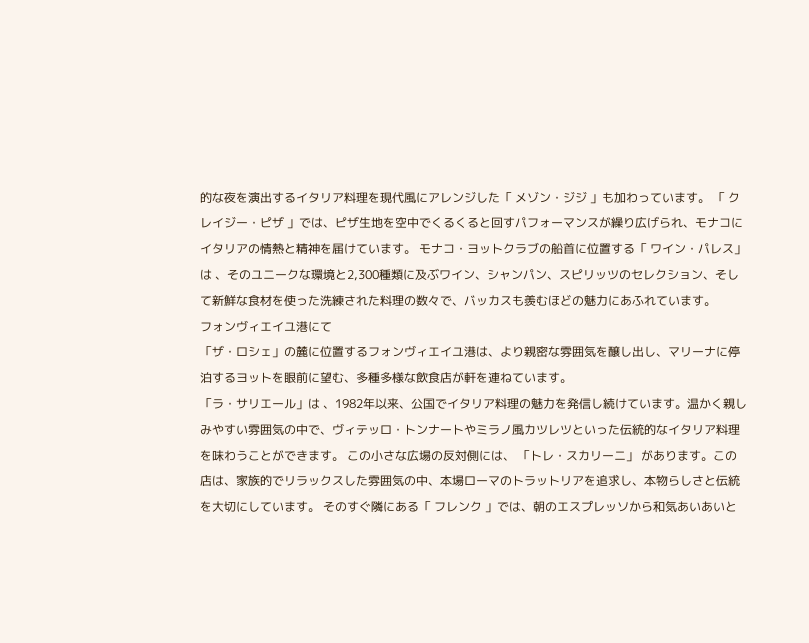的な夜を演出するイタリア料理を現代風にアレンジした「 メゾン・ジジ 」も加わっています。 「 クレイジー・ピザ 」では、ピザ生地を空中でくるくると回すパフォーマンスが繰り広げられ、モナコにイタリアの情熱と精神を届けています。 モナコ・ヨットクラブの船首に位置する「 ワイン・パレス」は 、そのユニークな環境と2,300種類に及ぶワイン、シャンパン、スピリッツのセレクション、そして新鮮な食材を使った洗練された料理の数々で、バッカスも羨むほどの魅力にあふれています。
フォンヴィエイユ港にて
「ザ・ロシェ」の麓に位置するフォンヴィエイユ港は、より親密な雰囲気を醸し出し、マリーナに停泊するヨットを眼前に望む、多種多様な飲食店が軒を連ねています。
「ラ・サリエール」は 、1982年以来、公国でイタリア料理の魅力を発信し続けています。温かく親しみやすい雰囲気の中で、ヴィテッロ・トンナートやミラノ風カツレツといった伝統的なイタリア料理を味わうことができます。 この小さな広場の反対側には、 「トレ・スカリーニ」 があります。この店は、家族的でリラックスした雰囲気の中、本場ローマのトラットリアを追求し、本物らしさと伝統を大切にしています。 そのすぐ隣にある「 フレンク 」では、朝のエスプレッソから和気あいあいと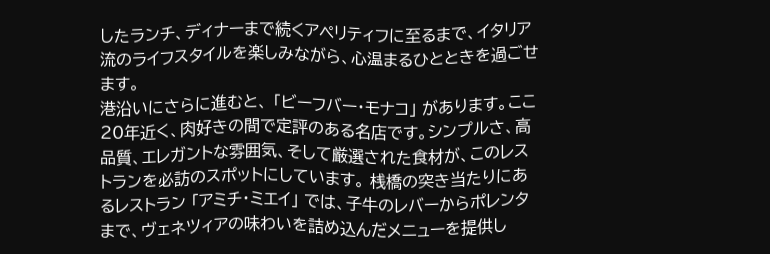したランチ、ディナーまで続くアペリティフに至るまで、イタリア流のライフスタイルを楽しみながら、心温まるひとときを過ごせます。
港沿いにさらに進むと、 「ビーフバー・モナコ」 があります。ここ20年近く、肉好きの間で定評のある名店です。シンプルさ、高品質、エレガントな雰囲気、そして厳選された食材が、このレストランを必訪のスポットにしています。 桟橋の突き当たりにあるレストラン 「アミチ・ミエイ」 では、子牛のレバーからポレンタまで、ヴェネツィアの味わいを詰め込んだメニューを提供し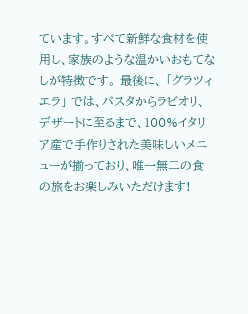ています。すべて新鮮な食材を使用し、家族のような温かいおもてなしが特徴です。 最後に、 「グラツィエラ」 では、パスタからラビオリ、デザートに至るまで、100%イタリア産で手作りされた美味しいメニューが揃っており、唯一無二の食の旅をお楽しみいただけます!